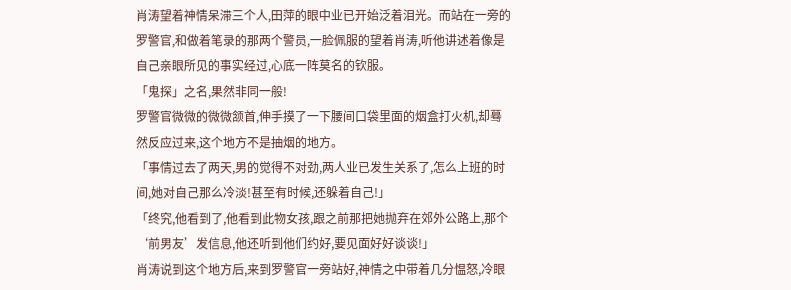肖涛望着神情呆滞三个人,田萍的眼中业已开始泛着泪光。而站在一旁的罗警官,和做着笔录的那两个警员,一脸佩服的望着肖涛,听他讲述着像是自己亲眼所见的事实经过,心底一阵莫名的钦服。
「鬼探」之名,果然非同一般!
罗警官微微的微微颔首,伸手摸了一下腰间口袋里面的烟盒打火机,却蓦然反应过来,这个地方不是抽烟的地方。
「事情过去了两天,男的觉得不对劲,两人业已发生关系了,怎么上班的时间,她对自己那么冷淡!甚至有时候,还躲着自己!」
「终究,他看到了,他看到此物女孩,跟之前那把她抛弃在郊外公路上,那个‘前男友’发信息,他还听到他们约好,要见面好好谈谈!」
肖涛说到这个地方后,来到罗警官一旁站好,神情之中带着几分愠怒,冷眼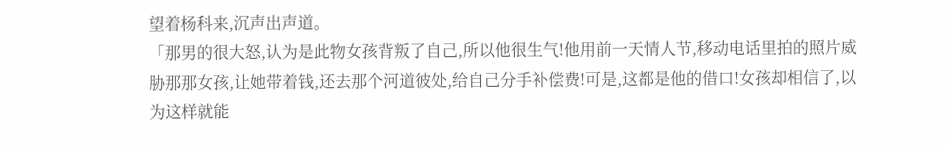望着杨科来,沉声出声道。
「那男的很大怒,认为是此物女孩背叛了自己,所以他很生气!他用前一天情人节,移动电话里拍的照片威胁那那女孩,让她带着钱,还去那个河道彼处,给自己分手补偿费!可是,这都是他的借口!女孩却相信了,以为这样就能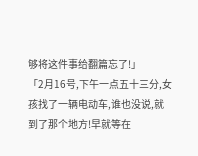够将这件事给翻篇忘了!」
「2月16号,下午一点五十三分,女孩找了一辆电动车,谁也没说,就到了那个地方!早就等在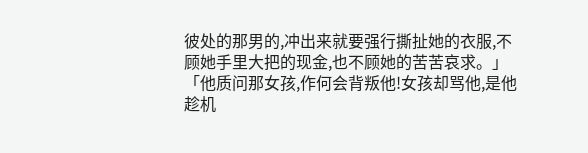彼处的那男的,冲出来就要强行撕扯她的衣服,不顾她手里大把的现金,也不顾她的苦苦哀求。」
「他质问那女孩,作何会背叛他!女孩却骂他,是他趁机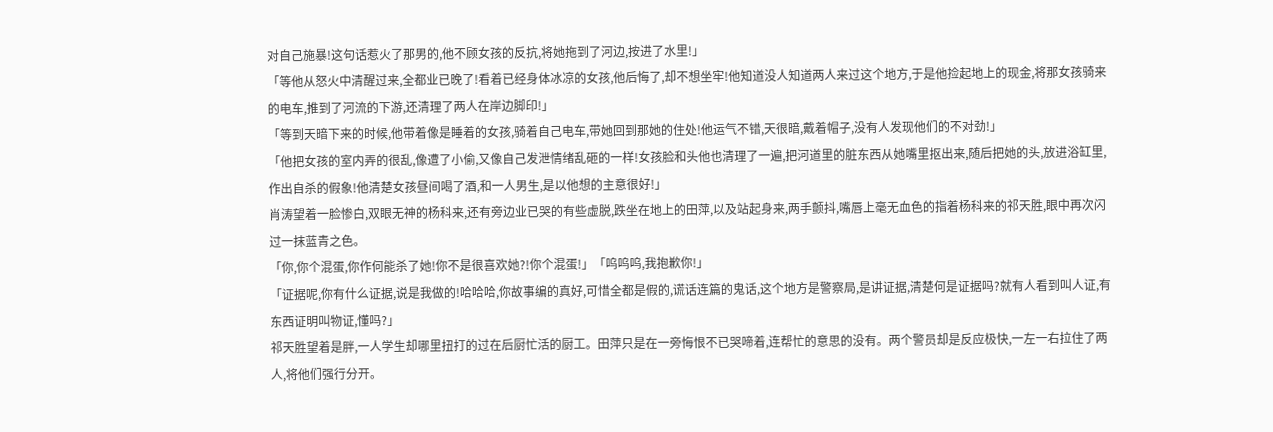对自己施暴!这句话惹火了那男的,他不顾女孩的反抗,将她拖到了河边,按进了水里!」
「等他从怒火中清醒过来,全都业已晚了!看着已经身体冰凉的女孩,他后悔了,却不想坐牢!他知道没人知道两人来过这个地方,于是他捡起地上的现金,将那女孩骑来的电车,推到了河流的下游,还清理了两人在岸边脚印!」
「等到天暗下来的时候,他带着像是睡着的女孩,骑着自己电车,带她回到那她的住处!他运气不错,天很暗,戴着帽子,没有人发现他们的不对劲!」
「他把女孩的室内弄的很乱,像遭了小偷,又像自己发泄情绪乱砸的一样!女孩脸和头他也清理了一遍,把河道里的脏东西从她嘴里抠出来,随后把她的头,放进浴缸里,作出自杀的假象!他清楚女孩昼间喝了酒,和一人男生,是以他想的主意很好!」
肖涛望着一脸惨白,双眼无神的杨科来,还有旁边业已哭的有些虚脱,跌坐在地上的田萍,以及站起身来,两手颤抖,嘴唇上毫无血色的指着杨科来的祁天胜,眼中再次闪过一抹蓝青之色。
「你,你个混蛋,你作何能杀了她!你不是很喜欢她?!你个混蛋!」「呜呜呜,我抱歉你!」
「证据呢,你有什么证据,说是我做的!哈哈哈,你故事编的真好,可惜全都是假的,谎话连篇的鬼话,这个地方是警察局,是讲证据,清楚何是证据吗?就有人看到叫人证,有东西证明叫物证,懂吗?」
祁天胜望着是胖,一人学生却哪里扭打的过在后厨忙活的厨工。田萍只是在一旁悔恨不已哭啼着,连帮忙的意思的没有。两个警员却是反应极快,一左一右拉住了两人,将他们强行分开。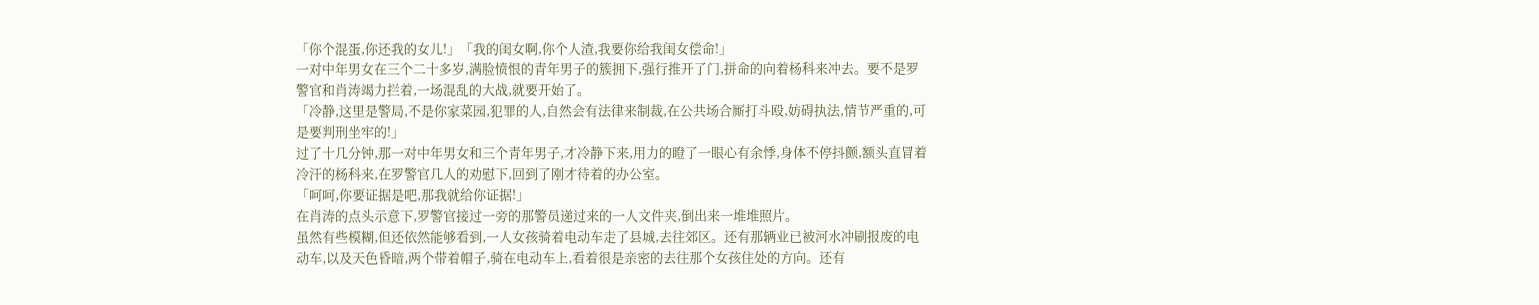「你个混蛋,你还我的女儿!」「我的闺女啊,你个人渣,我要你给我闺女偿命!」
一对中年男女在三个二十多岁,满脸愤恨的青年男子的簇拥下,强行推开了门,拼命的向着杨科来冲去。要不是罗警官和肖涛竭力拦着,一场混乱的大战,就要开始了。
「冷静,这里是警局,不是你家菜园,犯罪的人,自然会有法律来制裁,在公共场合厮打斗殴,妨碍执法,情节严重的,可是要判刑坐牢的!」
过了十几分钟,那一对中年男女和三个青年男子,才冷静下来,用力的瞪了一眼心有余悸,身体不停抖颤,额头直冒着冷汗的杨科来,在罗警官几人的劝慰下,回到了刚才待着的办公室。
「呵呵,你要证据是吧,那我就给你证据!」
在肖涛的点头示意下,罗警官接过一旁的那警员递过来的一人文件夹,倒出来一堆堆照片。
虽然有些模糊,但还依然能够看到,一人女孩骑着电动车走了县城,去往郊区。还有那辆业已被河水冲刷报废的电动车,以及天色昏暗,两个带着帽子,骑在电动车上,看着很是亲密的去往那个女孩住处的方向。还有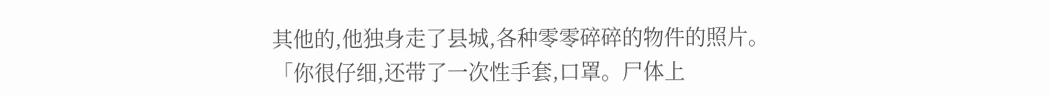其他的,他独身走了县城,各种零零碎碎的物件的照片。
「你很仔细,还带了一次性手套,口罩。尸体上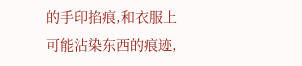的手印掐痕,和衣服上可能沾染东西的痕迹,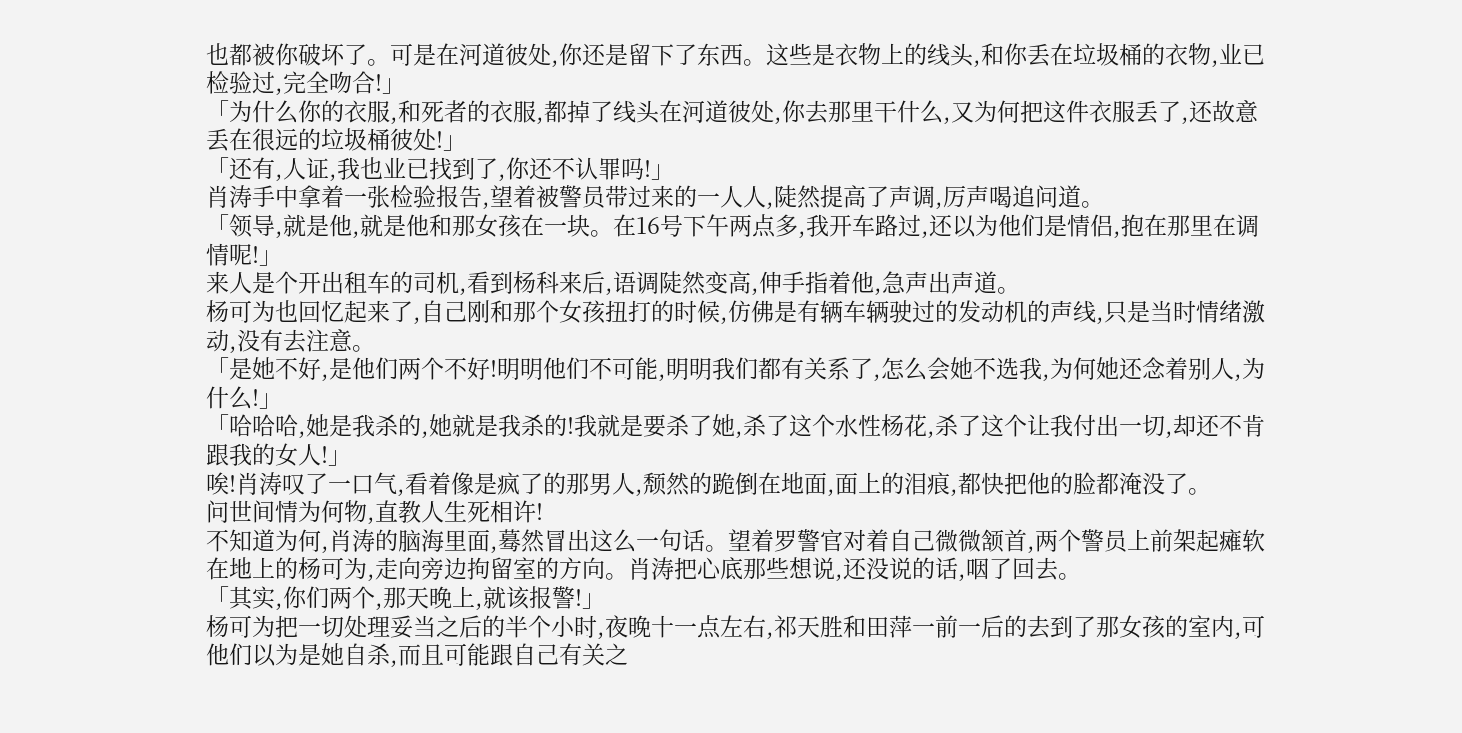也都被你破坏了。可是在河道彼处,你还是留下了东西。这些是衣物上的线头,和你丢在垃圾桶的衣物,业已检验过,完全吻合!」
「为什么你的衣服,和死者的衣服,都掉了线头在河道彼处,你去那里干什么,又为何把这件衣服丢了,还故意丢在很远的垃圾桶彼处!」
「还有,人证,我也业已找到了,你还不认罪吗!」
肖涛手中拿着一张检验报告,望着被警员带过来的一人人,陡然提高了声调,厉声喝追问道。
「领导,就是他,就是他和那女孩在一块。在16号下午两点多,我开车路过,还以为他们是情侣,抱在那里在调情呢!」
来人是个开出租车的司机,看到杨科来后,语调陡然变高,伸手指着他,急声出声道。
杨可为也回忆起来了,自己刚和那个女孩扭打的时候,仿佛是有辆车辆驶过的发动机的声线,只是当时情绪激动,没有去注意。
「是她不好,是他们两个不好!明明他们不可能,明明我们都有关系了,怎么会她不选我,为何她还念着别人,为什么!」
「哈哈哈,她是我杀的,她就是我杀的!我就是要杀了她,杀了这个水性杨花,杀了这个让我付出一切,却还不肯跟我的女人!」
唉!肖涛叹了一口气,看着像是疯了的那男人,颓然的跪倒在地面,面上的泪痕,都快把他的脸都淹没了。
问世间情为何物,直教人生死相许!
不知道为何,肖涛的脑海里面,蓦然冒出这么一句话。望着罗警官对着自己微微颔首,两个警员上前架起瘫软在地上的杨可为,走向旁边拘留室的方向。肖涛把心底那些想说,还没说的话,咽了回去。
「其实,你们两个,那天晚上,就该报警!」
杨可为把一切处理妥当之后的半个小时,夜晚十一点左右,祁天胜和田萍一前一后的去到了那女孩的室内,可他们以为是她自杀,而且可能跟自己有关之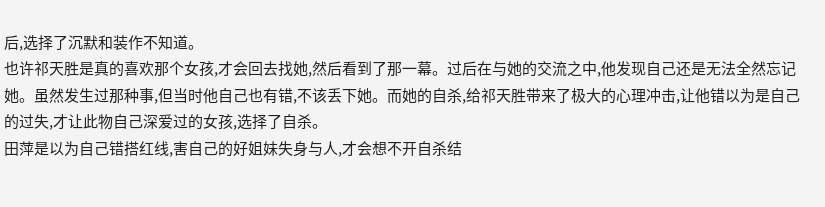后,选择了沉默和装作不知道。
也许祁天胜是真的喜欢那个女孩,才会回去找她,然后看到了那一幕。过后在与她的交流之中,他发现自己还是无法全然忘记她。虽然发生过那种事,但当时他自己也有错,不该丢下她。而她的自杀,给祁天胜带来了极大的心理冲击,让他错以为是自己的过失,才让此物自己深爱过的女孩,选择了自杀。
田萍是以为自己错搭红线,害自己的好姐妹失身与人,才会想不开自杀结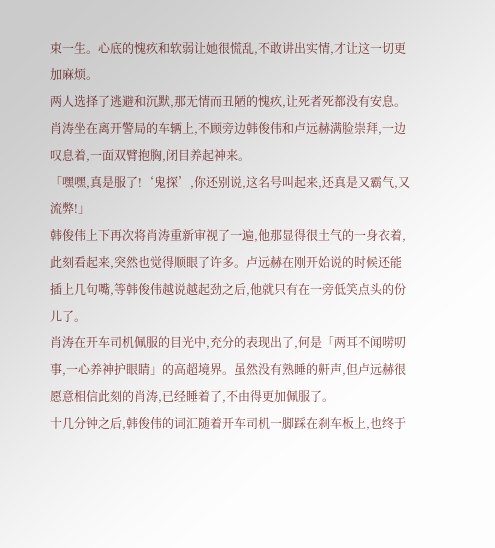束一生。心底的愧疚和软弱让她很慌乱,不敢讲出实情,才让这一切更加麻烦。
两人选择了逃避和沉默,那无情而丑陋的愧疚,让死者死都没有安息。肖涛坐在离开警局的车辆上,不顾旁边韩俊伟和卢远赫满脸崇拜,一边叹息着,一面双臂抱胸,闭目养起神来。
「嘿嘿,真是服了!‘鬼探’,你还别说,这名号叫起来,还真是又霸气,又流弊!」
韩俊伟上下再次将肖涛重新审视了一遍,他那显得很土气的一身衣着,此刻看起来,突然也觉得顺眼了许多。卢远赫在刚开始说的时候还能插上几句嘴,等韩俊伟越说越起劲之后,他就只有在一旁低笑点头的份儿了。
肖涛在开车司机佩服的目光中,充分的表现出了,何是「两耳不闻唠叨事,一心养神护眼睛」的高超境界。虽然没有熟睡的鼾声,但卢远赫很愿意相信此刻的肖涛,已经睡着了,不由得更加佩服了。
十几分钟之后,韩俊伟的词汇随着开车司机一脚踩在刹车板上,也终于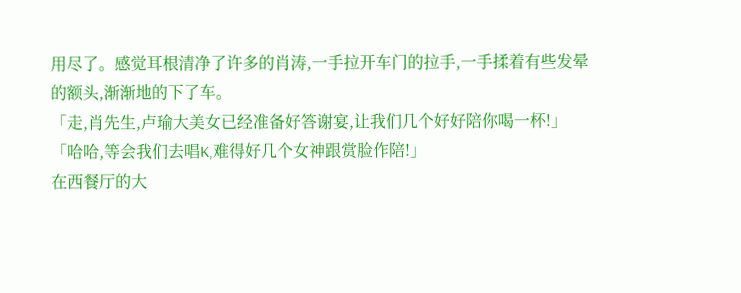用尽了。感觉耳根清净了许多的肖涛,一手拉开车门的拉手,一手揉着有些发晕的额头,渐渐地的下了车。
「走,肖先生,卢瑜大美女已经准备好答谢宴,让我们几个好好陪你喝一杯!」「哈哈,等会我们去唱K,难得好几个女神跟赏脸作陪!」
在西餐厅的大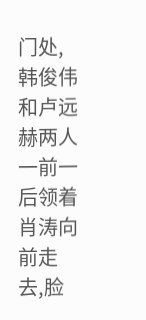门处,韩俊伟和卢远赫两人一前一后领着肖涛向前走去,脸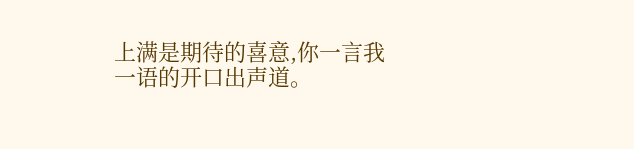上满是期待的喜意,你一言我一语的开口出声道。